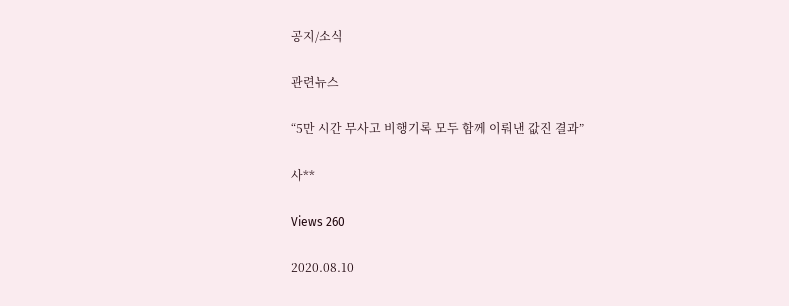공지/소식

관련뉴스

“5만 시간 무사고 비행기록 모두 함께 이뤄낸 값진 결과”

사**

Views 260

2020.08.10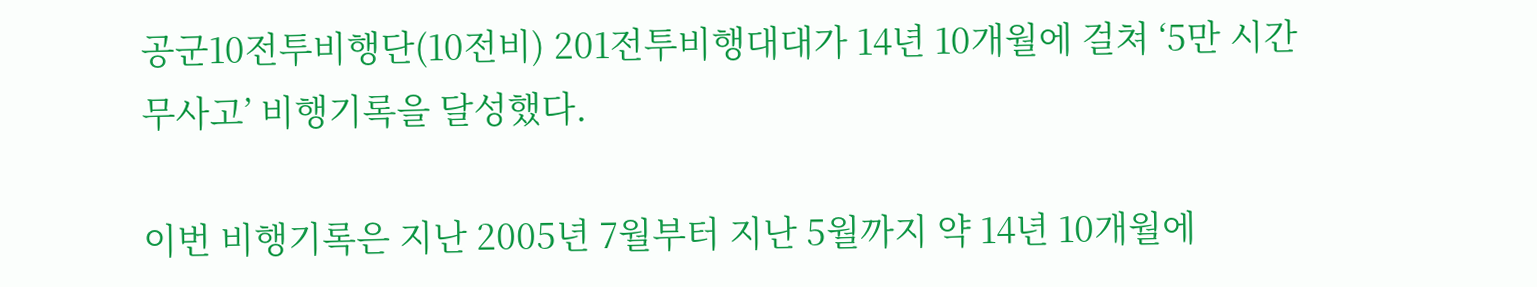공군10전투비행단(10전비) 201전투비행대대가 14년 10개월에 걸쳐 ‘5만 시간 무사고’ 비행기록을 달성했다.

이번 비행기록은 지난 2005년 7월부터 지난 5월까지 약 14년 10개월에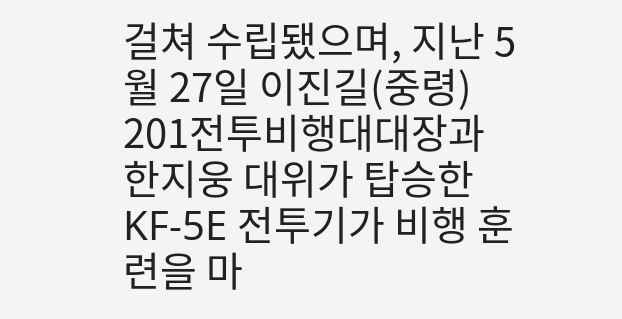걸쳐 수립됐으며, 지난 5월 27일 이진길(중령) 201전투비행대대장과 한지웅 대위가 탑승한 KF-5E 전투기가 비행 훈련을 마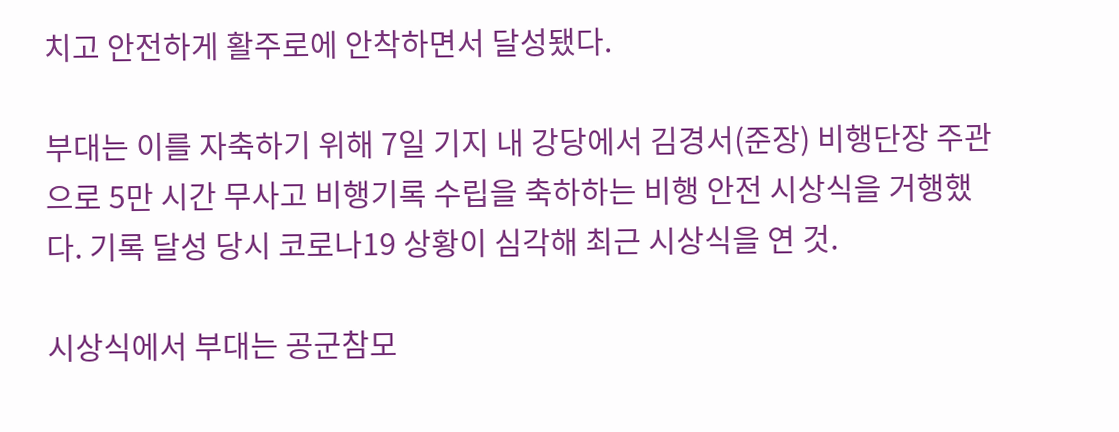치고 안전하게 활주로에 안착하면서 달성됐다.

부대는 이를 자축하기 위해 7일 기지 내 강당에서 김경서(준장) 비행단장 주관으로 5만 시간 무사고 비행기록 수립을 축하하는 비행 안전 시상식을 거행했다. 기록 달성 당시 코로나19 상황이 심각해 최근 시상식을 연 것.

시상식에서 부대는 공군참모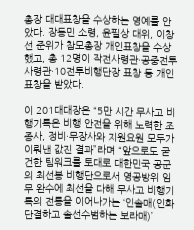총장 대대표창을 수상하는 영예를 안았다. 장동민 소령, 윤필상 대위, 이창선 준위가 참모총장 개인표창을 수상했고, 총 12명이 작전사령관·공중전투사령관·10전투비행단장 표창 등 개인표창을 받았다.

이 201대대장은 “5만 시간 무사고 비행기록은 비행 안전을 위해 노력한 조종사, 정비·무장사와 지원요원 모두가 이뤄낸 값진 결과”라며 “앞으로도 굳건한 팀워크를 토대로 대한민국 공군의 최선봉 비행단으로서 영공방위 임무 완수에 최선을 다해 무사고 비행기록의 전통을 이어나가는 ‘인솔매(인화단결하고 솔선수범하는 보라매)’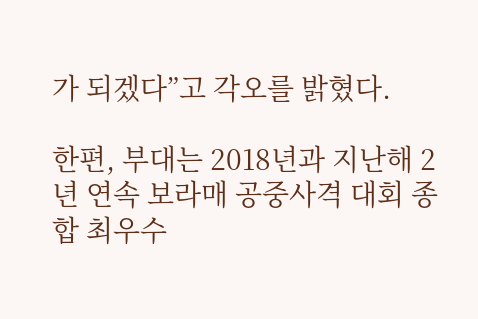가 되겠다”고 각오를 밝혔다.

한편, 부대는 2018년과 지난해 2년 연속 보라매 공중사격 대회 종합 최우수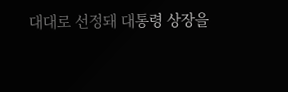대대로 선정돼 대통령 상장을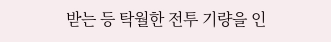받는 등 탁월한 전투 기량을 인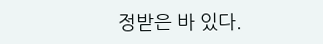정받은 바 있다.